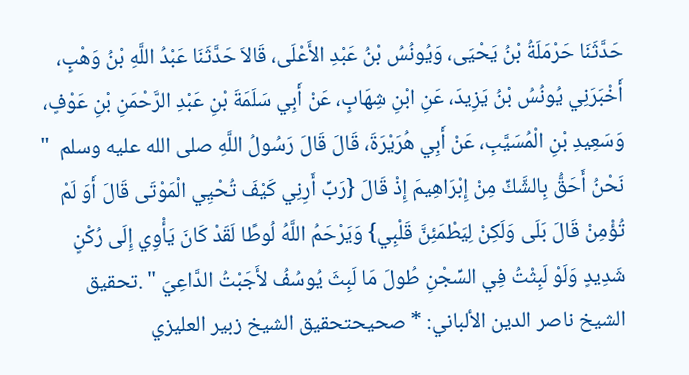حَدَّثَنَا حَرْمَلَةُ بْنُ يَحْيَى، وَيُونُسُ بْنُ عَبْدِ الأَعْلَى، قَالاَ حَدَّثَنَا عَبْدُ اللَّهِ بْنُ وَهْبٍ، أَخْبَرَنِي يُونُسُ بْنُ يَزِيدَ، عَنِ ابْنِ شِهَابٍ، عَنْ أَبِي سَلَمَةَ بْنِ عَبْدِ الرَّحْمَنِ بْنِ عَوْفٍ، وَسَعِيدِ بْنِ الْمُسَيَّبِ، عَنْ أَبِي هُرَيْرَةَ، قَالَ قَالَ رَسُولُ اللَّهِ صلى الله عليه وسلم  " نَحْنُ أَحَقُّ بِالشَّكِّ مِنْ إِبْرَاهِيمَ إِذْ قَالَ {رَبِّ أَرِنِي كَيْفَ تُحْيِي الْمَوْتَى قَالَ أَوَ لَمْ تُؤْمِنْ قَالَ بَلَى وَلَكِنْ لِيَطْمَئِنَّ قَلْبِي} وَيَرْحَمُ اللَّهُ لُوطًا لَقَدْ كَانَ يَأْوِي إِلَى رُكْنٍ شَدِيدٍ وَلَوْ لَبِثْتُ فِي السِّجْنِ طُولَ مَا لَبِثَ يُوسُفُ لأَجَبْتُ الدَّاعِيَ " .تحقيق الشيخ ناصر الدين الألباني: * صحيحتحقيق الشيخ زبیر العلیزي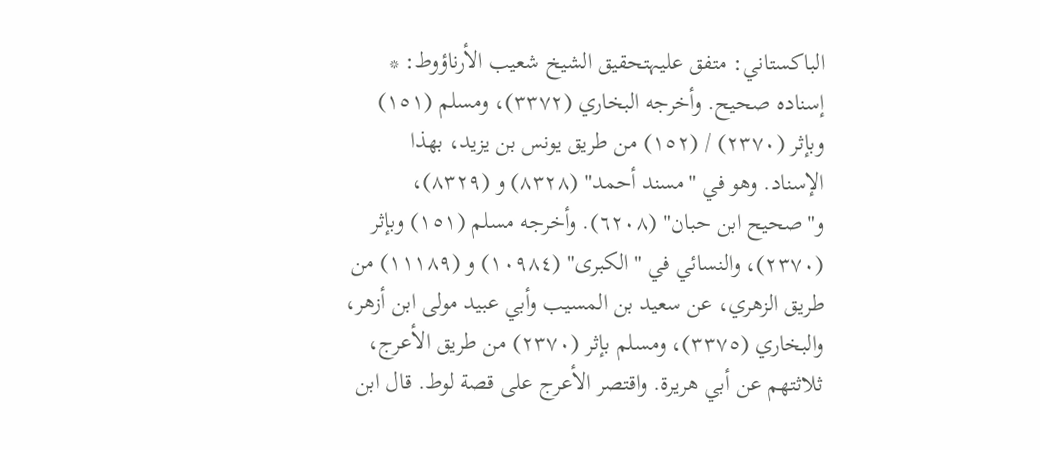الباكستاني: متفق علیہتحقيق الشيخ شعيب الأرناؤوط: * إسناده صحيح. وأخرجه البخاري (٣٣٧٢)، ومسلم (١٥١) وبإثر (٢٣٧٠) / (١٥٢) من طريق يونس بن يزيد، بهذا الإسناد. وهو في "مسند أحمد" (٨٣٢٨) و (٨٣٢٩)، و"صحيح ابن حبان" (٦٢٠٨). وأخرجه مسلم (١٥١) وبإثر (٢٣٧٠)، والنسائي في "الكبرى" (١٠٩٨٤) و (١١١٨٩) من طريق الزهري، عن سعيد بن المسيب وأبي عبيد مولى ابن أزهر، والبخاري (٣٣٧٥)، ومسلم بإثر (٢٣٧٠) من طريق الأعرج، ثلاثتهم عن أبي هريرة. واقتصر الأعرج على قصة لوط. قال ابن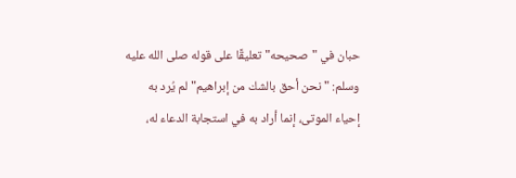حبان في "صحيحه" تعليقًا على قوله صلى الله عليه وسلم: "نحن أحق بالشك من إبراهيم" لم يُرد به إحياء الموتى، إنما أراد به في استجابة الدعاء له،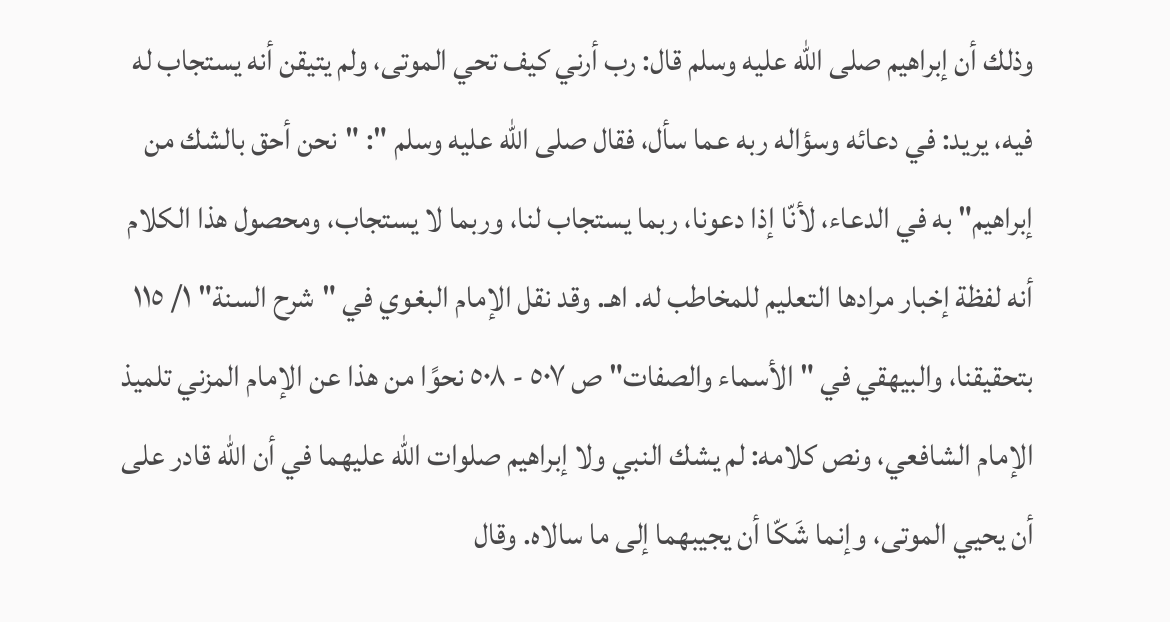وذلك أن إبراهيم صلى الله عليه وسلم قال: رب أرني كيف تحي الموتى، ولم يتيقن أنه يستجاب له فيه، يريد: في دعائه وسؤاله ربه عما سأل، فقال صلى الله عليه وسلم ": "نحن أحق بالشك من إبراهيم" به في الدعاء، لأنّا إذا دعونا، ربما يستجاب لنا، وربما لا يستجاب، ومحصول هذا الكلام أنه لفظة إخبار مرادها التعليم للمخاطب له. اهـ. وقد نقل الإمام البغوي في "شرح السنة" ١/ ١١٥ بتحقيقنا، والبيهقي في "الأسماء والصفات" ص ٥٠٧ - ٥٠٨ نحوًا من هذا عن الإمام المزني تلميذ الإمام الشافعي، ونص كلامه: لم يشك النبي ولا إبراهيم صلوات الله عليهما في أن الله قادر على أن يحيي الموتى، وإنما شَكّا أن يجيبهما إلى ما سالاه. وقال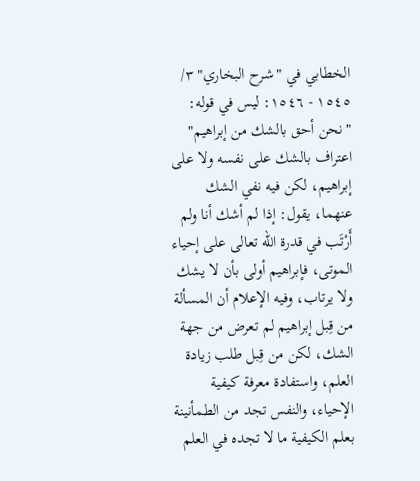الخطابي في "شرح البخاري" ٣/ ١٥٤٥ - ١٥٤٦: ليس في قوله: "نحن أحق بالشك من إبراهيم" اعتراف بالشك على نفسه ولا على إبراهيم، لكن فيه نفي الشك عنهما، يقول: إذا لم أشك أنا ولم أَرْتَب في قدرة الله تعالى على إحياء الموتى، فإبراهيم أولى بأن لا يشك ولا يرتاب، وفيه الإعلام أن المسألة من قِبل إبراهيم لم تعرض من جهة الشك، لكن من قِبل طلب زيادة العلم، واستفادة معرفة كيفية الإحياء، والنفس تجد من الطمأنينة بعلم الكيفية ما لا تجده في العلم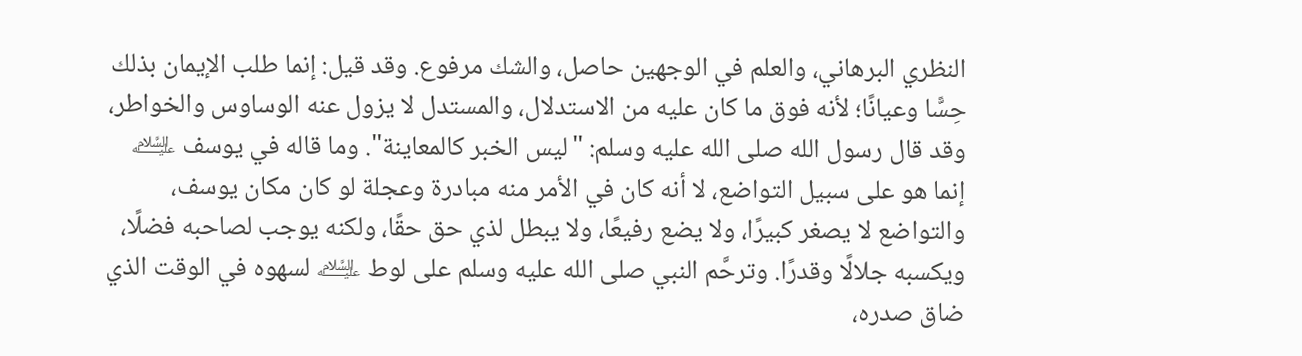النظري البرهاني، والعلم في الوجهين حاصل، والشك مرفوع. وقد قيل: إنما طلب الإيمان بذلك حِسًّا وعيانًا؛ لأنه فوق ما كان عليه من الاستدلال، والمستدل لا يزول عنه الوساوس والخواطر، وقد قال رسول الله صلى الله عليه وسلم: "ليس الخبر كالمعاينة". وما قاله في يوسف ﵇ إنما هو على سبيل التواضع، لا أنه كان في الأمر منه مبادرة وعجلة لو كان مكان يوسف، والتواضع لا يصغر كبيرًا، ولا يضع رفيعًا، ولا يبطل لذي حق حقًا، ولكنه يوجب لصاحبه فضلًا، ويكسبه جلالًا وقدرًا. وترحَّم النبي صلى الله عليه وسلم على لوط ﵇ لسهوه في الوقت الذي ضاق صدره،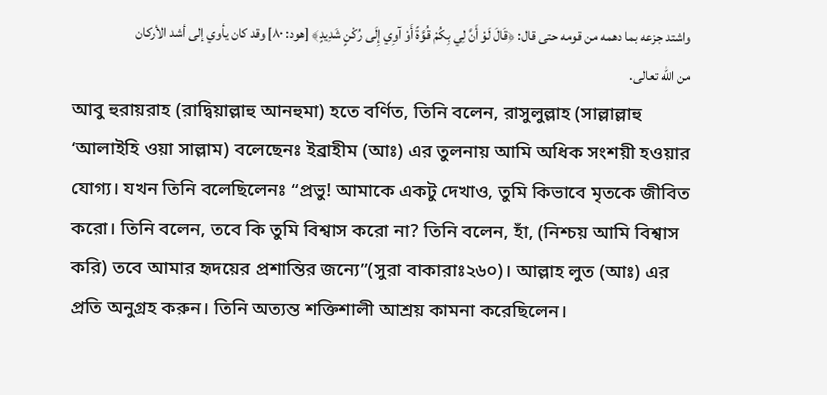واشتد جزعه بما دهمه من قومه حتى قال: ﴿قَالَ لَوْ أَنَّ لِي بِكُمْ قُوَّةً أَوْ آوِي إِلَى رُكْنٍ شَدِيدٍ﴾ [هود: ٨٠] وقد كان يأوي إلى أشد الأركان من الله تعالى.
আবু হুরায়রাহ (রাদ্বিয়াল্লাহু আনহুমা) হতে বর্ণিত, তিনি বলেন, রাসুলুল্লাহ (সাল্লাল্লাহু ‘আলাইহি ওয়া সাল্লাম) বলেছেনঃ ইব্রাহীম (আঃ) এর তুলনায় আমি অধিক সংশয়ী হওয়ার যোগ্য। যখন তিনি বলেছিলেনঃ “প্রভু! আমাকে একটু দেখাও, তুমি কিভাবে মৃতকে জীবিত করো। তিনি বলেন, তবে কি তুমি বিশ্বাস করো না? তিনি বলেন, হাঁ, (নিশ্চয় আমি বিশ্বাস করি) তবে আমার হৃদয়ের প্রশান্তির জন্যে”(সুরা বাকারাঃ২৬০)। আল্লাহ লুত (আঃ) এর প্রতি অনুগ্রহ করুন। তিনি অত্যন্ত শক্তিশালী আশ্রয় কামনা করেছিলেন।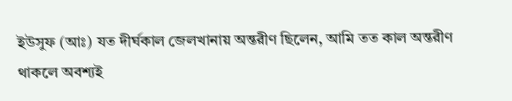ইউসুফ (আঃ) যত দীর্ঘকাল জেলখানায় অন্তরীণ ছিলেন, আমি তত কাল অন্তরীণ থাকলে অবশ্যই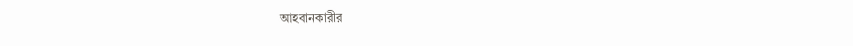আহবানকারীর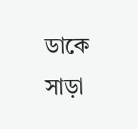ডাকে সাড়া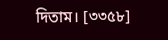দিতাম। [৩৩৫৮]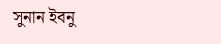সুনান ইবনু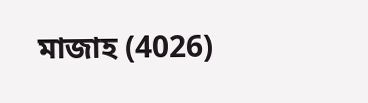মাজাহ (4026)